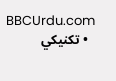BBCUrdu.com
  • تکنيکي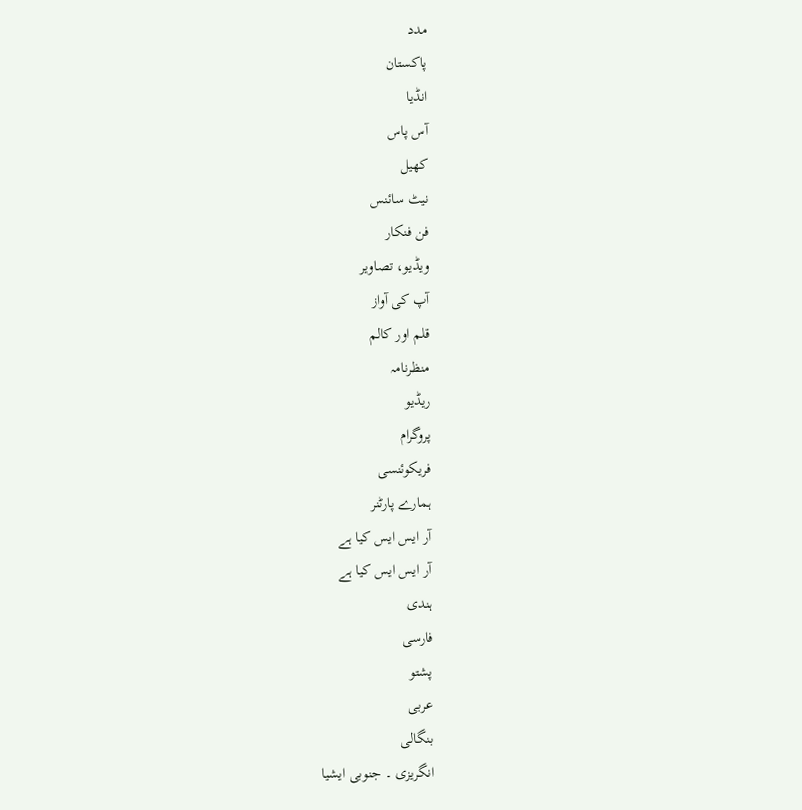مدد
پاکستان
انڈیا
آس پاس
کھیل
نیٹ سائنس
فن فنکار
ویڈیو، تصاویر
آپ کی آواز
قلم اور کالم
منظرنامہ
ریڈیو
پروگرام
فریکوئنسی
ہمارے پارٹنر
آر ایس ایس کیا ہے
آر ایس ایس کیا ہے
ہندی
فارسی
پشتو
عربی
بنگالی
انگریزی ۔ جنوبی ایشیا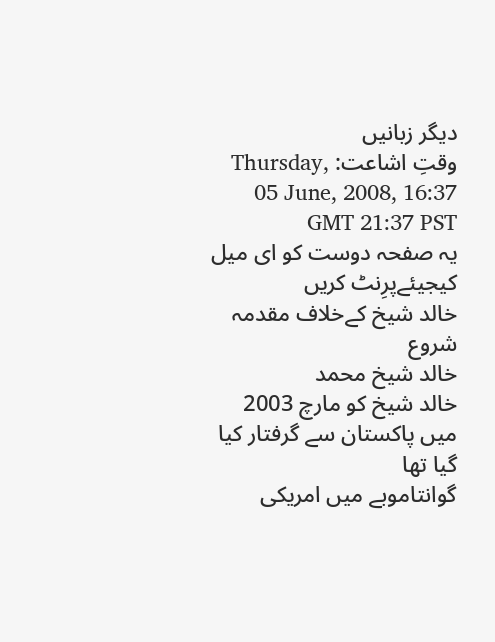دیگر زبانیں
وقتِ اشاعت: Thursday, 05 June, 2008, 16:37 GMT 21:37 PST
یہ صفحہ دوست کو ای میل کیجیئےپرِنٹ کریں
خالد شیخ کےخلاف مقدمہ شروع
خالد شیخ محمد
خالد شیخ کو مارچ 2003 میں پاکستان سے گرفتار کیا گیا تھا
گوانتاموبے میں امریکی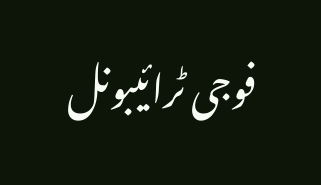فوجی ٹرائیبونل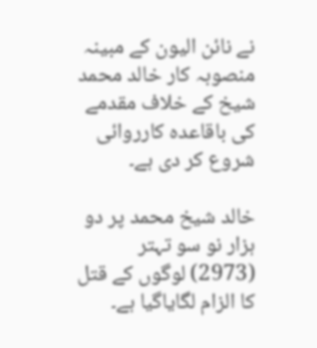نے نائن الیون کے مبینہ منصوبہ کار خالد محمد شیخ کے خلاف مقدمے کی باقاعدہ کارروائی شروع کر دی ہے۔

خالد شیخ محمد پر دو ہزار نو سو تہتر (2973) لوگوں کے قتل کا الزام لگایاگیا ہے۔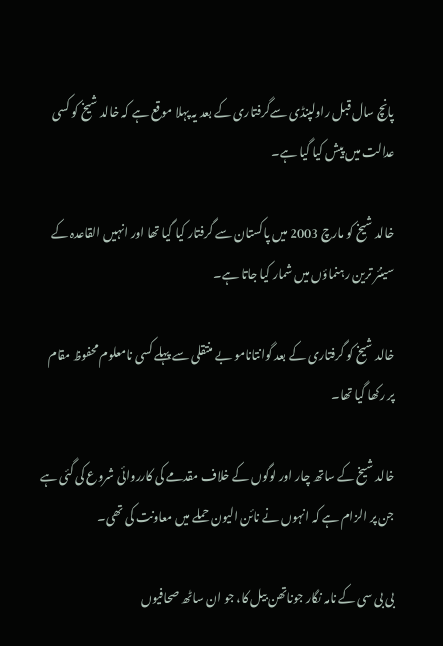پانچ سال قبل راولپنڈی سےگرفتاری کے بعد یہ پہلا موقع ہے کہ خالد شیخ کو کسی عدالت میں پیش کیا گیا ہے۔

خالد شیخ کو مارچ 2003 میں پاکستان سے گرفتار کیا گیا تھا اور انہیں القاعدہ کے سینئر ترین رہنماؤں میں شمار کیا جاتا ہے۔

خالد شیخ کو گرفتاری کے بعد گوانتانامو بے منتقلی سے پہلے کسی نامعلوم محفوظ مقام پر رکھا گیا تھا۔

خالد شیخ کے ساتھ چار اور لوگوں کے خلاف مقدمے کی کارروائی شروع کی گئی ہے جن پر الزام ہے کہ انہوں نے نائن الیون حملے میں معاونت کی تھی۔

بی بی سی کے نامہ نگار جوناتھن بیل کا، جو ان ساٹھ صحافیوں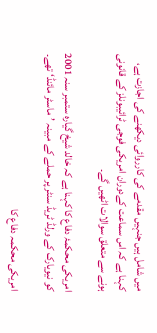میں شامل ہیں جنہیں مقدمے کی کارروائی دیکھنے کی اجازت ہے، کہنا ہے کہ اس سماعت کےدوران امریکی فوجی ٹرائیبونلز کے قانونی ہونے سے متعلق سوالات اٹھیں گے۔

امریکی محکمۂ دفاع کا کہنا ہے کہ خالد شیخ گیارہ ستمبر سنہ 2001 کو نیویارک کے ورلڈ ٹریڈ سنٹر پر حملے کے مبینہ ’ماسٹر مائنڈ‘ تھے۔

امریکی محکمہ دفاع کا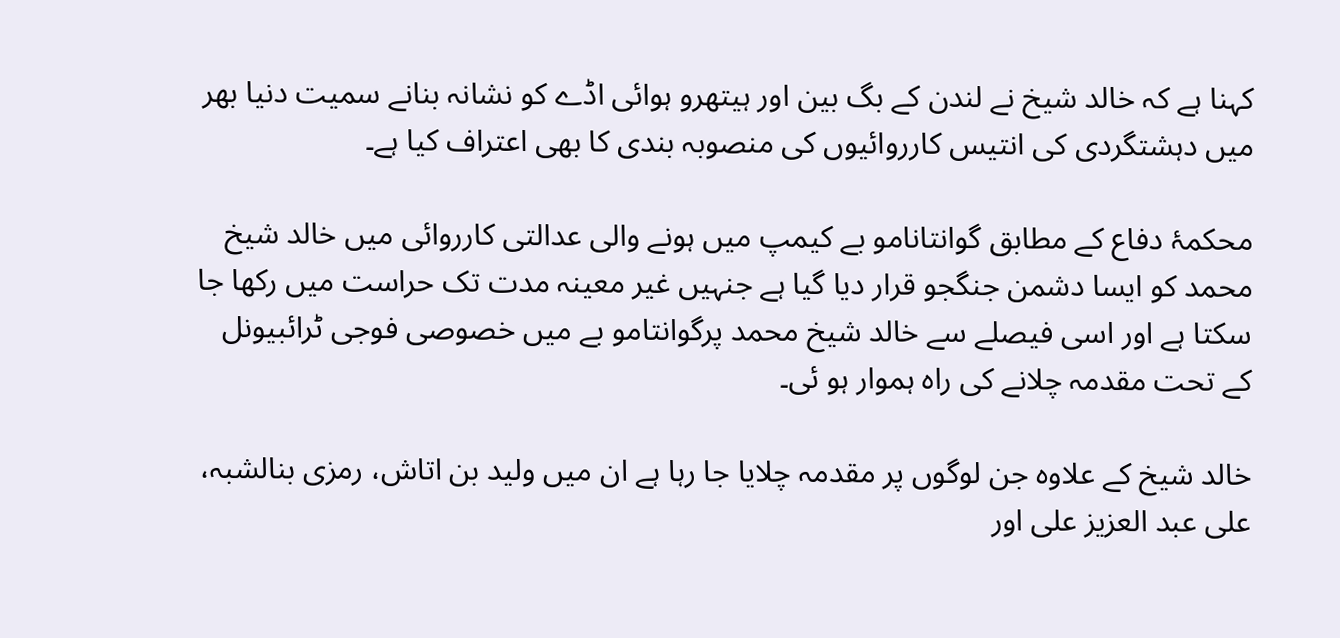کہنا ہے کہ خالد شیخ نے لندن کے بگ بین اور ہیتھرو ہوائی اڈے کو نشانہ بنانے سمیت دنیا بھر میں دہشتگردی کی انتیس کارروائیوں کی منصوبہ بندی کا بھی اعتراف کیا ہے۔

محکمۂ دفاع کے مطابق گوانتانامو بے کیمپ میں ہونے والی عدالتی کارروائی میں خالد شیخ محمد کو ایسا دشمن جنگجو قرار دیا گیا ہے جنہیں غیر معینہ مدت تک حراست میں رکھا جا سکتا ہے اور اسی فیصلے سے خالد شیخ محمد پرگوانتامو بے میں خصوصی فوجی ٹرائبیونل کے تحت مقدمہ چلانے کی راہ ہموار ہو ئی۔

خالد شیخ کے علاوہ جن لوگوں پر مقدمہ چلایا جا رہا ہے ان میں ولید بن اتاش، رمزی بنالشبہ، علی عبد العزیز علی اور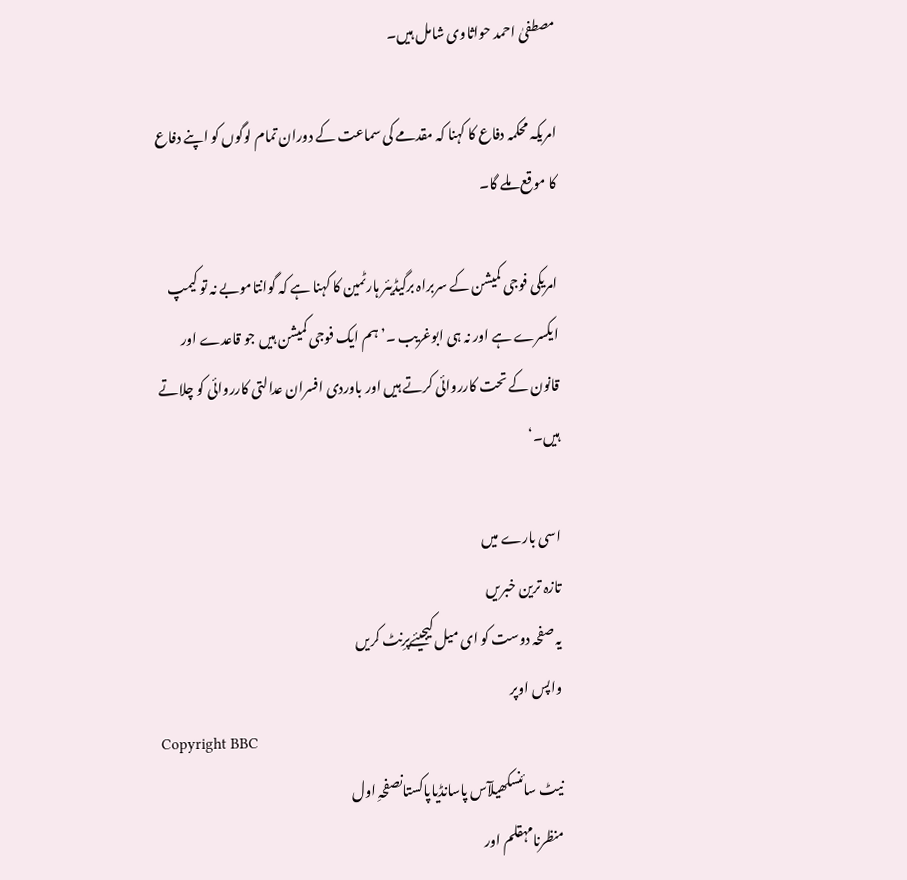مصطفیٰ احمد حواثاوی شامل ہیں۔

امریکہ محکمہ دفاع کا کہنا کہ مقدمے کی سماعت کے دوران تمام لوگوں کو اپنے دفاع کا موقع ملے گا۔

امریکی فوجی کمیشن کے سربراہ برگیڈیئر ہارٹمین کا کہنا ہے کہ گوانتاموبے نہ تو کیمپ ایکسرے ہے اور نہ ہی ابوغریب ۔’ ہم ایک فوجی کمیشن ہیں جو قاعدے اور قانون کے تحت کارروائی کرتے ہیں اور باوردی افسران عدالتی کارروائی کو چلاتے ہیں۔‘

اسی بارے میں
تازہ ترین خبریں
یہ صفحہ دوست کو ای میل کیجیئےپرِنٹ کریں
واپس اوپر
Copyright BBC
نیٹ سائنسکھیلآس پاسانڈیاپاکستانصفحہِ اول
منظرنامہقلم اور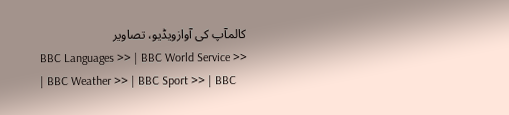کالمآپ کی آوازویڈیو، تصاویر
BBC Languages >> | BBC World Service >> | BBC Weather >> | BBC Sport >> | BBC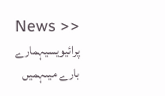News >>
پرائیویسیہمارے بارے میںہمیں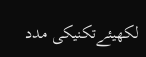لکھیئےتکنیکی مدد